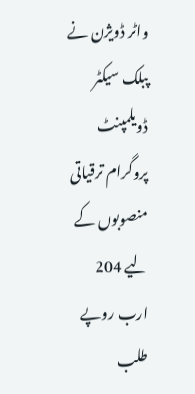واٹر ڈویژن نے پبلک سیکٹر ڈویلمپنٹ پروگرام ترقیاتی منصوبوں کے لیے 204 ارب روپے طلب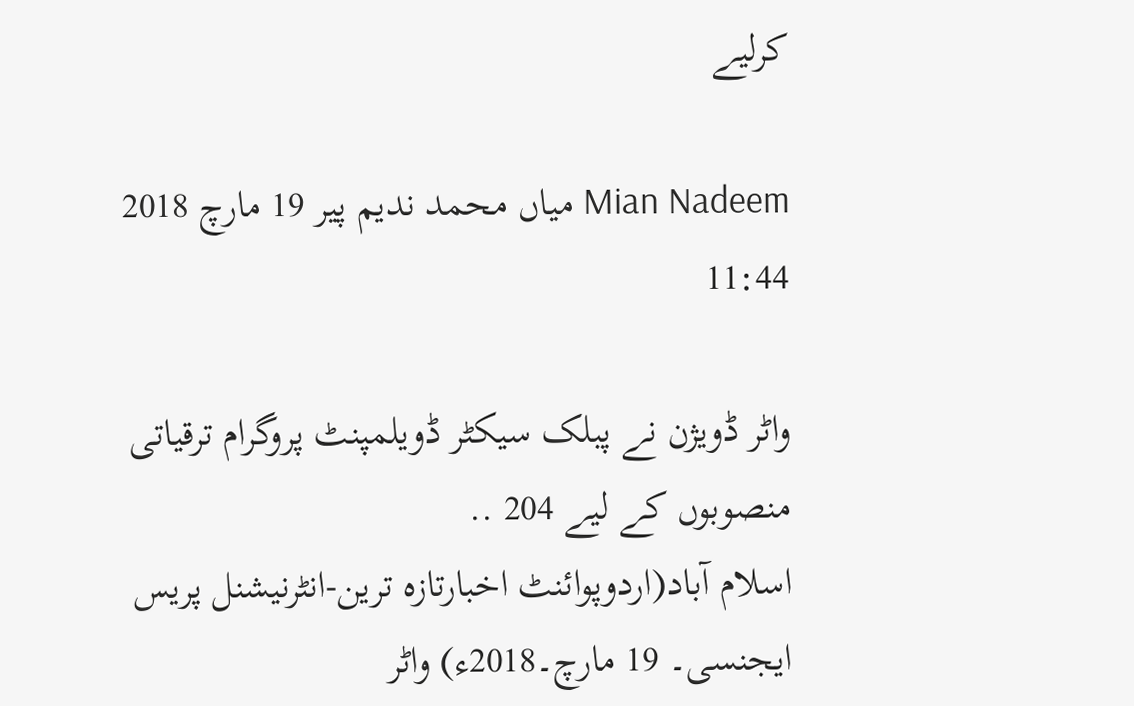کرلیے

Mian Nadeem میاں محمد ندیم پیر 19 مارچ 2018 11:44

واٹر ڈویژن نے پبلک سیکٹر ڈویلمپنٹ پروگرام ترقیاتی منصوبوں کے لیے 204 ..
اسلام آباد(اردوپوائنٹ اخبارتازہ ترین-انٹرنیشنل پریس ایجنسی۔ 19 مارچ۔2018ء) واٹر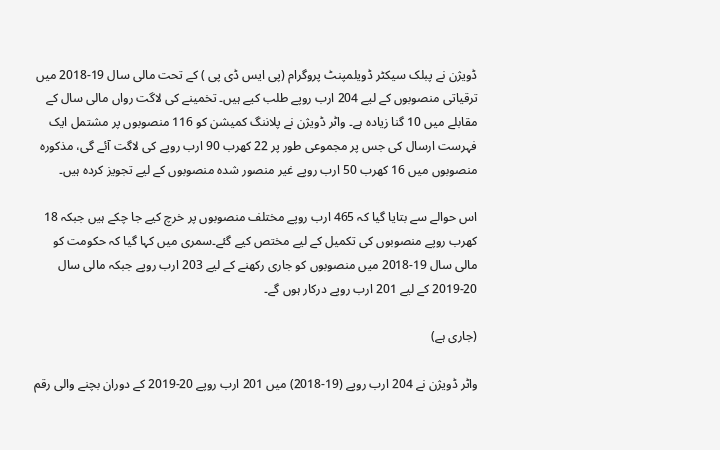ڈویژن نے پبلک سیکٹر ڈویلمپنٹ پروگرام (پی ایس ڈی پی ) کے تحت مالی سال 19-2018 میں ترقیاتی منصوبوں کے لیے 204 ارب روپے طلب کیے ہیں۔ تخمینے کی لاگت رواں مالی سال کے مقابلے میں 10 گنا زیادہ ہے۔ واٹر ڈویژن نے پلاننگ کمیشن کو 116 منصوبوں پر مشتمل ایک فہرست ارسال کی جس پر مجموعی طور پر 22 کھرب 90 ارب روپے کی لاگت آئے گی، مذکورہ منصوبوں میں 16 کھرب 50 ارب روپے غیر منصور شدہ منصوبوں کے لیے تجویز کردہ ہیں۔

اس حوالے سے بتایا گیا کہ 465 ارب روپے مختلف منصوبوں پر خرچ کیے جا چکے ہیں جبکہ 18 کھرب روپے منصوبوں کی تکمیل کے لیے مختص کیے گئے۔سمری میں کہا گیا کہ حکومت کو مالی سال 19-2018 میں منصوبوں کو جاری رکھنے کے لیے 203 ارب روپے جبکہ مالی سال 20-2019 کے لیے 201 ارب روپے درکار ہوں گے۔

(جاری ہے)

واٹر ڈویژن نے 204 ارب روپے (19-2018) میں 201 ارب روپے 20-2019 کے دوران بچنے والی رقم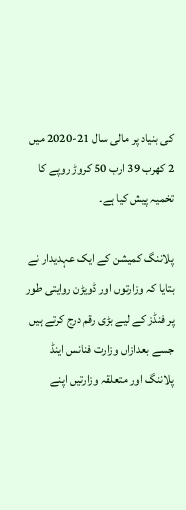کی بنیاد پر مالی سال 21-2020 میں 2 کھرب 39 ارب 50 کروڑ روپے کا تخمیہ پیش کیا ہے۔

پلاننگ کمیشن کے ایک عہدیدار نے بتایا کہ وزارتوں اور ڈویڑن روایتی طور پر فنڈز کے لیے بڑی رقم درج کرتے ہیں جسے بعدازاں وزارت فنانس اینڈ پلاننگ اور متعلقہ وزارتیں اپنے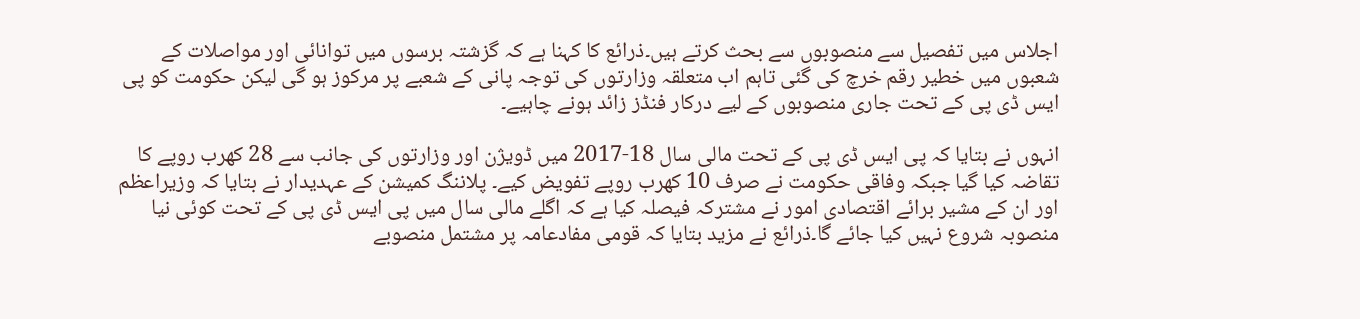اجلاس میں تفصیل سے منصوبوں سے بحث کرتے ہیں۔ذرائع کا کہنا ہے کہ گزشتہ برسوں میں توانائی اور مواصلات کے شعبوں میں خطیر رقم خرچ کی گئی تاہم اب متعلقہ وزارتوں کی توجہ پانی کے شعبے پر مرکوز ہو گی لیکن حکومت کو پی ایس ڈی پی کے تحت جاری منصوبوں کے لیے درکار فنڈز زائد ہونے چاہیے۔

انہوں نے بتایا کہ پی ایس ڈی پی کے تحت مالی سال 18-2017 میں ڈویژن اور وزارتوں کی جانب سے 28 کھرب روپے کا تقاضہ کیا گیا جبکہ وفاقی حکومت نے صرف 10 کھرب روپے تفویض کیے۔ پلاننگ کمیشن کے عہدیدار نے بتایا کہ وزیراعظم اور ان کے مشیر برائے اقتصادی امور نے مشترکہ فیصلہ کیا ہے کہ اگلے مالی سال میں پی ایس ڈی پی کے تحت کوئی نیا منصوبہ شروع نہیں کیا جائے گا۔ذرائع نے مزید بتایا کہ قومی مفادعامہ پر مشتمل منصوبے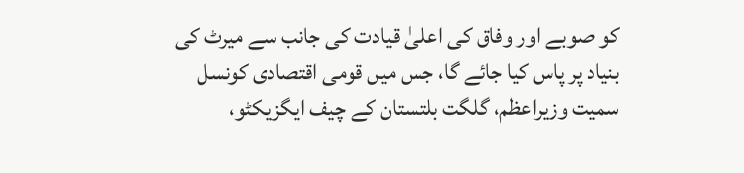کو صوبے اور وفاق کی اعلیٰ قیادت کی جانب سے میرٹ کی بنیاد پر پاس کیا جائے گا، جس میں قومی اقتصادی کونسل سمیت وزیراعظم، گلگت بلتستان کے چیف ایگزیکٹو،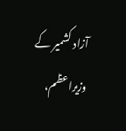آزاد کشمیر کے وزیراعظم،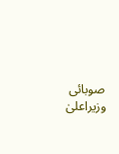صوبائی وزیراعلیٰ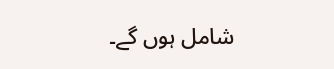شامل ہوں گے۔